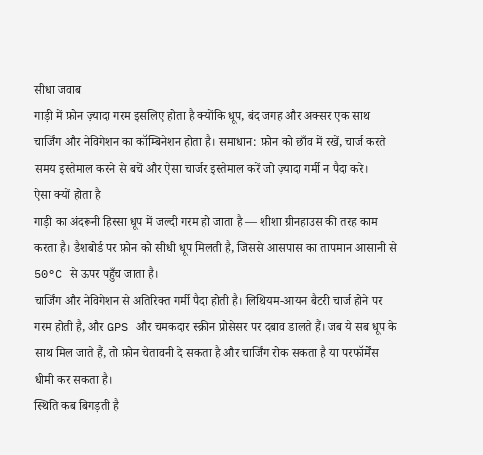सीधा जवाब
गाड़ी में फ़ोन ज़्यादा गरम इसलिए होता है क्योंकि धूप, बंद जगह और अक्सर एक साथ चार्जिंग और नेविगेशन का कॉम्बिनेशन होता है। समाधान: फ़ोन को छाँव में रखें, चार्ज करते समय इस्तेमाल करने से बचें और ऐसा चार्जर इस्तेमाल करें जो ज़्यादा गर्मी न पैदा करे।
ऐसा क्यों होता है
गाड़ी का अंदरूनी हिस्सा धूप में जल्दी गरम हो जाता है — शीशा ग्रीनहाउस की तरह काम करता है। डैशबोर्ड पर फ़ोन को सीधी धूप मिलती है, जिससे आसपास का तापमान आसानी से 50°C से ऊपर पहुँच जाता है।
चार्जिंग और नेविगेशन से अतिरिक्त गर्मी पैदा होती है। लिथियम-आयन बैटरी चार्ज होने पर गरम होती है, और GPS और चमकदार स्क्रीन प्रोसेसर पर दबाव डालते हैं। जब ये सब धूप के साथ मिल जाते हैं, तो फ़ोन चेतावनी दे सकता है और चार्जिंग रोक सकता है या परफॉर्मेंस धीमी कर सकता है।
स्थिति कब बिगड़ती है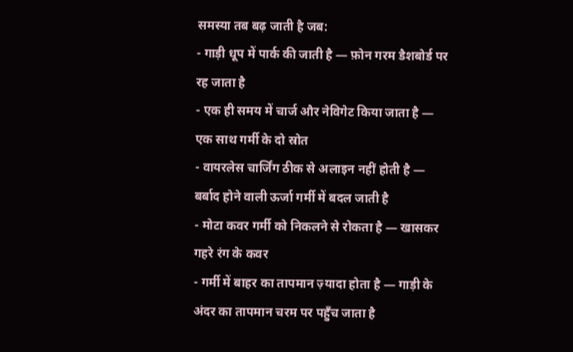समस्या तब बढ़ जाती है जब:
- गाड़ी धूप में पार्क की जाती है — फ़ोन गरम डैशबोर्ड पर रह जाता है
- एक ही समय में चार्ज और नेविगेट किया जाता है — एक साथ गर्मी के दो स्रोत
- वायरलेस चार्जिंग ठीक से अलाइन नहीं होती है — बर्बाद होने वाली ऊर्जा गर्मी में बदल जाती है
- मोटा कवर गर्मी को निकलने से रोकता है — खासकर गहरे रंग के कवर
- गर्मी में बाहर का तापमान ज़्यादा होता है — गाड़ी के अंदर का तापमान चरम पर पहुँच जाता है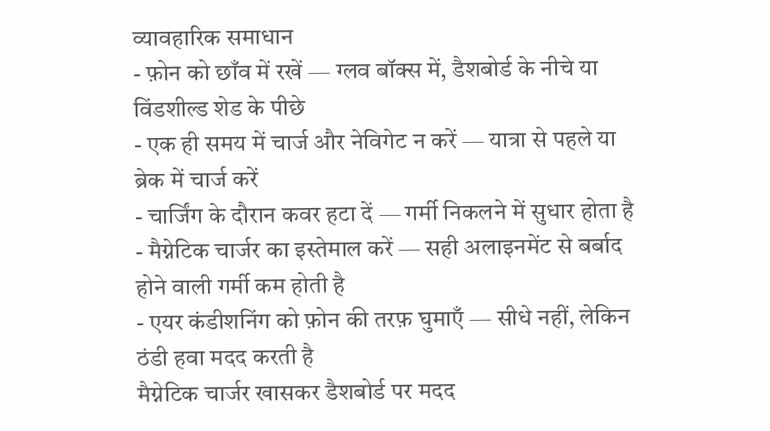व्यावहारिक समाधान
- फ़ोन को छाँव में रखें — ग्लव बॉक्स में, डैशबोर्ड के नीचे या विंडशील्ड शेड के पीछे
- एक ही समय में चार्ज और नेविगेट न करें — यात्रा से पहले या ब्रेक में चार्ज करें
- चार्जिंग के दौरान कवर हटा दें — गर्मी निकलने में सुधार होता है
- मैग्नेटिक चार्जर का इस्तेमाल करें — सही अलाइनमेंट से बर्बाद होने वाली गर्मी कम होती है
- एयर कंडीशनिंग को फ़ोन की तरफ़ घुमाएँ — सीधे नहीं, लेकिन ठंडी हवा मदद करती है
मैग्नेटिक चार्जर खासकर डैशबोर्ड पर मदद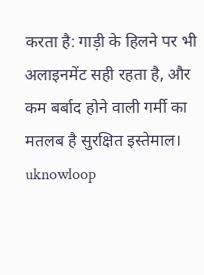करता है: गाड़ी के हिलने पर भी अलाइनमेंट सही रहता है, और कम बर्बाद होने वाली गर्मी का मतलब है सुरक्षित इस्तेमाल।
uknowloop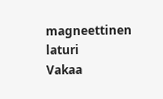magneettinen laturi
Vakaa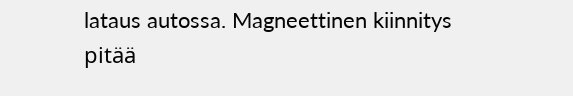lataus autossa. Magneettinen kiinnitys pitää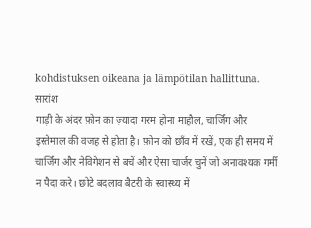kohdistuksen oikeana ja lämpötilan hallittuna.
सारांश
गाड़ी के अंदर फ़ोन का ज़्यादा गरम होना माहौल, चार्जिंग और इस्तेमाल की वजह से होता है। फ़ोन को छाँव में रखें, एक ही समय में चार्जिंग और नेविगेशन से बचें और ऐसा चार्जर चुनें जो अनावश्यक गर्मी न पैदा करे। छोटे बदलाव बैटरी के स्वास्थ्य में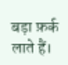बड़ा फ़र्क लाते हैं।